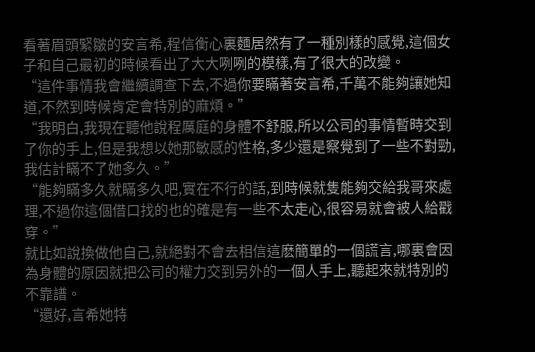看著眉頭緊皺的安言希,程信衡心裏麵居然有了一種別樣的感覺,這個女子和自己最初的時候看出了大大咧咧的模樣,有了很大的改變。
“這件事情我會繼續調查下去,不過你要瞞著安言希,千萬不能夠讓她知道,不然到時候肯定會特別的麻煩。”
“我明白,我現在聽他說程厲庭的身體不舒服,所以公司的事情暫時交到了你的手上,但是我想以她那敏感的性格,多少還是察覺到了一些不對勁,我估計瞞不了她多久。”
“能夠瞞多久就瞞多久吧,實在不行的話,到時候就隻能夠交給我哥來處理,不過你這個借口找的也的確是有一些不太走心,很容易就會被人給戳穿。”
就比如說換做他自己,就絕對不會去相信這麽簡單的一個謊言,哪裏會因為身體的原因就把公司的權力交到另外的一個人手上,聽起來就特別的不靠譜。
“還好,言希她特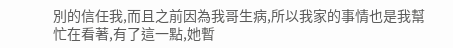別的信任我,而且之前因為我哥生病,所以我家的事情也是我幫忙在看著,有了這一點,她暫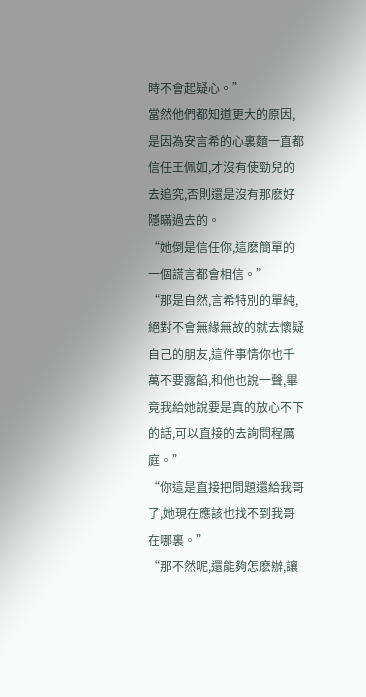時不會起疑心。”
當然他們都知道更大的原因,是因為安言希的心裏麵一直都信任王佩如,才沒有使勁兒的去追究,否則還是沒有那麽好隱瞞過去的。
“她倒是信任你,這麽簡單的一個謊言都會相信。”
“那是自然,言希特別的單純,絕對不會無緣無故的就去懷疑自己的朋友,這件事情你也千萬不要露餡,和他也說一聲,畢竟我給她說要是真的放心不下的話,可以直接的去詢問程厲庭。”
“你這是直接把問題還給我哥了,她現在應該也找不到我哥在哪裏。”
“那不然呢,還能夠怎麽辦,讓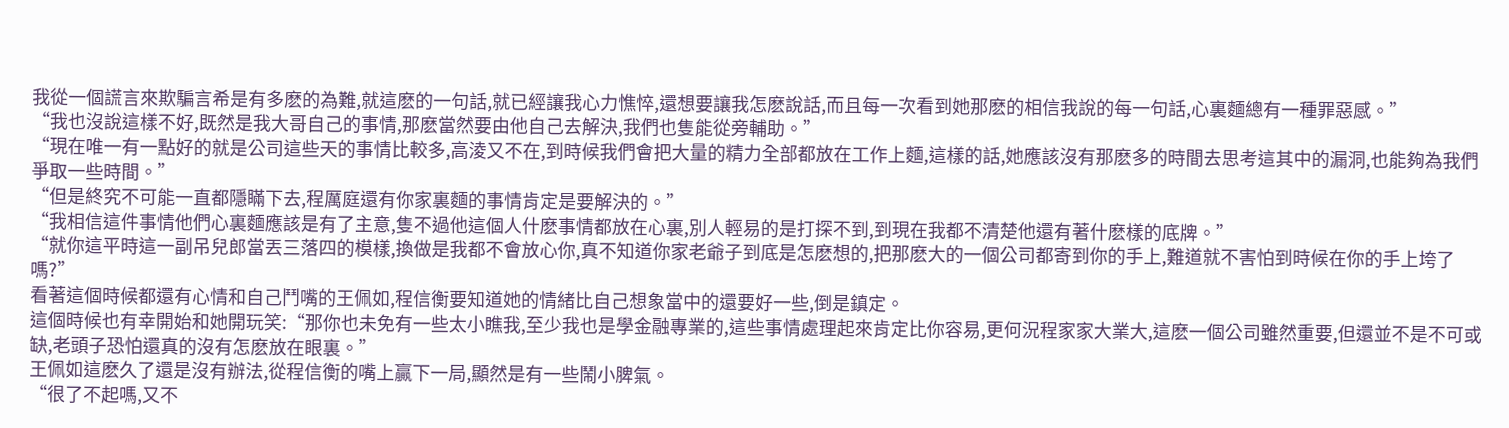我從一個謊言來欺騙言希是有多麽的為難,就這麽的一句話,就已經讓我心力憔悴,還想要讓我怎麽說話,而且每一次看到她那麽的相信我說的每一句話,心裏麵總有一種罪惡感。”
“我也沒說這樣不好,既然是我大哥自己的事情,那麽當然要由他自己去解決,我們也隻能從旁輔助。”
“現在唯一有一點好的就是公司這些天的事情比較多,高淩又不在,到時候我們會把大量的精力全部都放在工作上麵,這樣的話,她應該沒有那麽多的時間去思考這其中的漏洞,也能夠為我們爭取一些時間。”
“但是終究不可能一直都隱瞞下去,程厲庭還有你家裏麵的事情肯定是要解決的。”
“我相信這件事情他們心裏麵應該是有了主意,隻不過他這個人什麽事情都放在心裏,別人輕易的是打探不到,到現在我都不清楚他還有著什麽樣的底牌。”
“就你這平時這一副吊兒郎當丟三落四的模樣,換做是我都不會放心你,真不知道你家老爺子到底是怎麽想的,把那麽大的一個公司都寄到你的手上,難道就不害怕到時候在你的手上垮了嗎?”
看著這個時候都還有心情和自己鬥嘴的王佩如,程信衡要知道她的情緒比自己想象當中的還要好一些,倒是鎮定。
這個時候也有幸開始和她開玩笑:“那你也未免有一些太小瞧我,至少我也是學金融專業的,這些事情處理起來肯定比你容易,更何況程家家大業大,這麽一個公司雖然重要,但還並不是不可或缺,老頭子恐怕還真的沒有怎麽放在眼裏。”
王佩如這麽久了還是沒有辦法,從程信衡的嘴上贏下一局,顯然是有一些鬧小脾氣。
“很了不起嗎,又不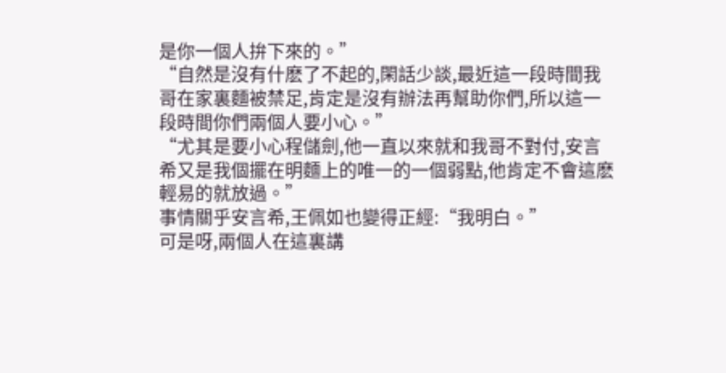是你一個人拚下來的。”
“自然是沒有什麽了不起的,閑話少談,最近這一段時間我哥在家裏麵被禁足,肯定是沒有辦法再幫助你們,所以這一段時間你們兩個人要小心。”
“尤其是要小心程儲劍,他一直以來就和我哥不對付,安言希又是我個擺在明麵上的唯一的一個弱點,他肯定不會這麽輕易的就放過。”
事情關乎安言希,王佩如也變得正經:“我明白。”
可是呀,兩個人在這裏講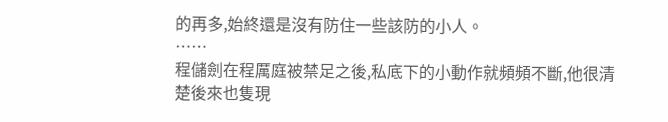的再多,始終還是沒有防住一些該防的小人。
……
程儲劍在程厲庭被禁足之後,私底下的小動作就頻頻不斷,他很清楚後來也隻現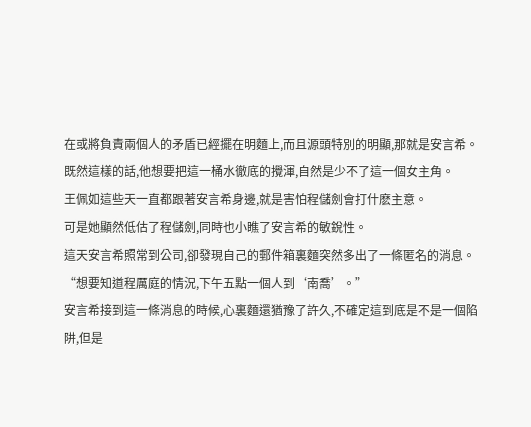在或將負責兩個人的矛盾已經擺在明麵上,而且源頭特別的明顯,那就是安言希。
既然這樣的話,他想要把這一桶水徹底的攪渾,自然是少不了這一個女主角。
王佩如這些天一直都跟著安言希身邊,就是害怕程儲劍會打什麽主意。
可是她顯然低估了程儲劍,同時也小瞧了安言希的敏銳性。
這天安言希照常到公司,卻發現自己的郵件箱裏麵突然多出了一條匿名的消息。
“想要知道程厲庭的情況,下午五點一個人到‘南喬’。”
安言希接到這一條消息的時候,心裏麵還猶豫了許久,不確定這到底是不是一個陷阱,但是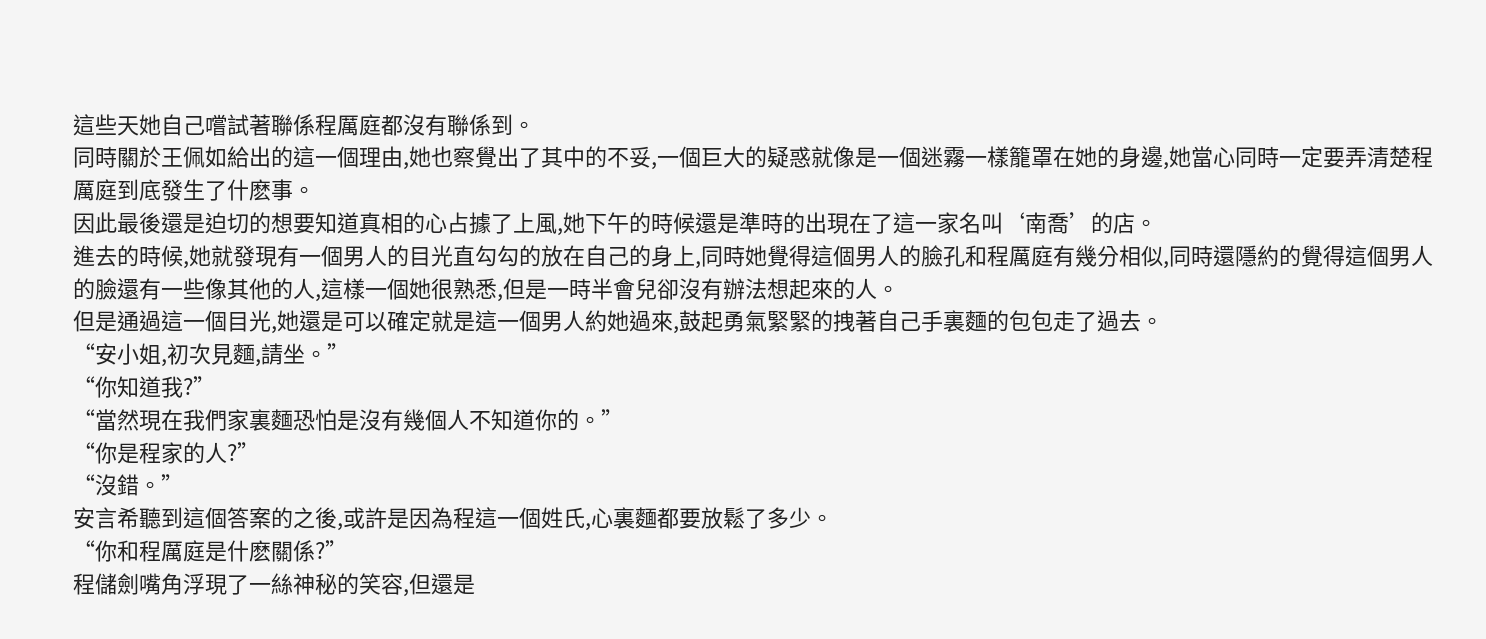這些天她自己嚐試著聯係程厲庭都沒有聯係到。
同時關於王佩如給出的這一個理由,她也察覺出了其中的不妥,一個巨大的疑惑就像是一個迷霧一樣籠罩在她的身邊,她當心同時一定要弄清楚程厲庭到底發生了什麽事。
因此最後還是迫切的想要知道真相的心占據了上風,她下午的時候還是準時的出現在了這一家名叫‘南喬’的店。
進去的時候,她就發現有一個男人的目光直勾勾的放在自己的身上,同時她覺得這個男人的臉孔和程厲庭有幾分相似,同時還隱約的覺得這個男人的臉還有一些像其他的人,這樣一個她很熟悉,但是一時半會兒卻沒有辦法想起來的人。
但是通過這一個目光,她還是可以確定就是這一個男人約她過來,鼓起勇氣緊緊的拽著自己手裏麵的包包走了過去。
“安小姐,初次見麵,請坐。”
“你知道我?”
“當然現在我們家裏麵恐怕是沒有幾個人不知道你的。”
“你是程家的人?”
“沒錯。”
安言希聽到這個答案的之後,或許是因為程這一個姓氏,心裏麵都要放鬆了多少。
“你和程厲庭是什麽關係?”
程儲劍嘴角浮現了一絲神秘的笑容,但還是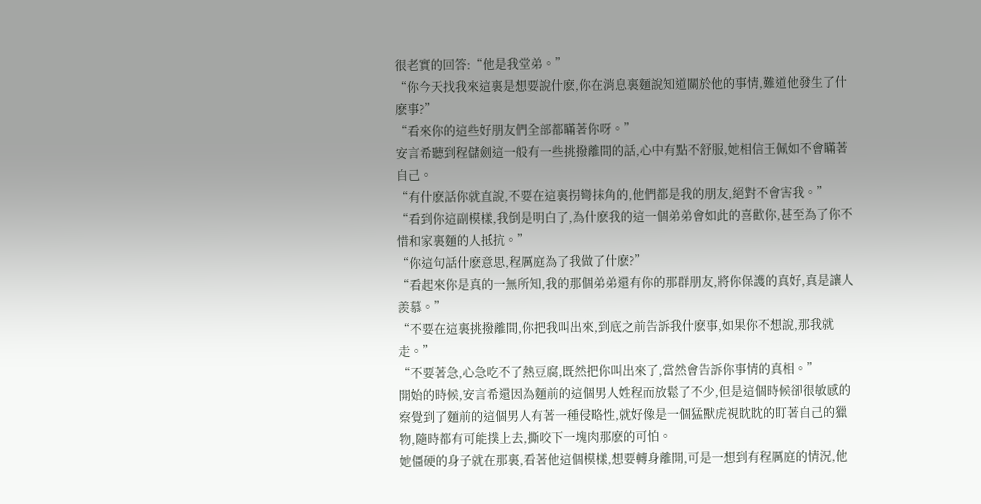很老實的回答:“他是我堂弟。”
“你今天找我來這裏是想要說什麽,你在消息裏麵說知道關於他的事情,難道他發生了什麽事?”
“看來你的這些好朋友們全部都瞞著你呀。”
安言希聽到程儲劍這一般有一些挑撥離間的話,心中有點不舒服,她相信王佩如不會瞞著自己。
“有什麽話你就直說,不要在這裏拐彎抹角的,他們都是我的朋友,絕對不會害我。”
“看到你這副模樣,我倒是明白了,為什麽我的這一個弟弟會如此的喜歡你,甚至為了你不惜和家裏麵的人抵抗。”
“你這句話什麽意思,程厲庭為了我做了什麽?”
“看起來你是真的一無所知,我的那個弟弟還有你的那群朋友,將你保護的真好,真是讓人羨慕。”
“不要在這裏挑撥離間,你把我叫出來,到底之前告訴我什麽事,如果你不想說,那我就走。”
“不要著急,心急吃不了熱豆腐,既然把你叫出來了,當然會告訴你事情的真相。”
開始的時候,安言希還因為麵前的這個男人姓程而放鬆了不少,但是這個時候卻很敏感的察覺到了麵前的這個男人有著一種侵略性,就好像是一個猛獸虎視眈眈的盯著自己的獵物,隨時都有可能撲上去,撕咬下一塊肉那麽的可怕。
她僵硬的身子就在那裏,看著他這個模樣,想要轉身離開,可是一想到有程厲庭的情況,他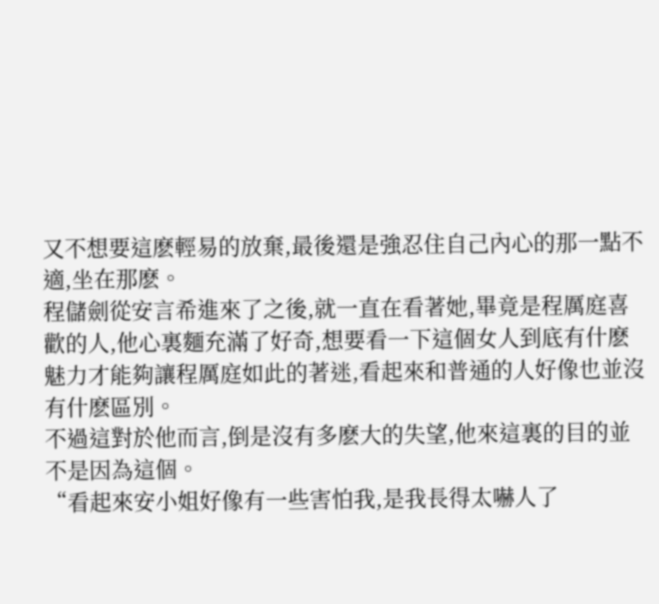又不想要這麽輕易的放棄,最後還是強忍住自己內心的那一點不適,坐在那麽。
程儲劍從安言希進來了之後,就一直在看著她,畢竟是程厲庭喜歡的人,他心裏麵充滿了好奇,想要看一下這個女人到底有什麽魅力才能夠讓程厲庭如此的著迷,看起來和普通的人好像也並沒有什麽區別。
不過這對於他而言,倒是沒有多麽大的失望,他來這裏的目的並不是因為這個。
“看起來安小姐好像有一些害怕我,是我長得太嚇人了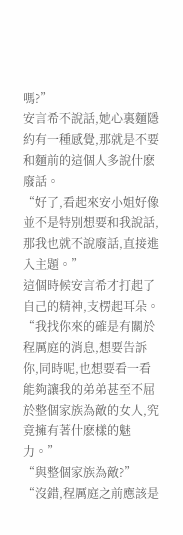嗎?”
安言希不說話,她心裏麵隱約有一種感覺,那就是不要和麵前的這個人多說什麽廢話。
“好了,看起來安小姐好像並不是特別想要和我說話,那我也就不說廢話,直接進入主題。”
這個時候安言希才打起了自己的精神,支楞起耳朵。
“我找你來的確是有關於程厲庭的消息,想要告訴你,同時呢,也想要看一看能夠讓我的弟弟甚至不屈於整個家族為敵的女人,究竟擁有著什麽樣的魅力。”
“與整個家族為敵?”
“沒錯,程厲庭之前應該是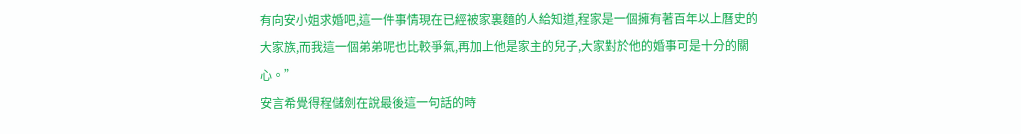有向安小姐求婚吧,這一件事情現在已經被家裏麵的人給知道,程家是一個擁有著百年以上曆史的大家族,而我這一個弟弟呢也比較爭氣,再加上他是家主的兒子,大家對於他的婚事可是十分的關心。”
安言希覺得程儲劍在說最後這一句話的時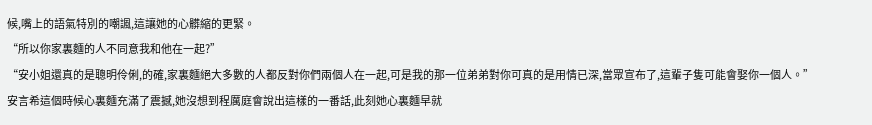候,嘴上的語氣特別的嘲諷,這讓她的心髒縮的更緊。
“所以你家裏麵的人不同意我和他在一起?”
“安小姐還真的是聰明伶俐,的確,家裏麵絕大多數的人都反對你們兩個人在一起,可是我的那一位弟弟對你可真的是用情已深,當眾宣布了,這輩子隻可能會娶你一個人。”
安言希這個時候心裏麵充滿了震撼,她沒想到程厲庭會說出這樣的一番話,此刻她心裏麵早就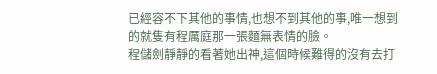已經容不下其他的事情,也想不到其他的事,唯一想到的就隻有程厲庭那一張麵無表情的臉。
程儲劍靜靜的看著她出神,這個時候難得的沒有去打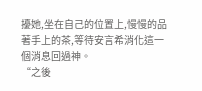擾她,坐在自己的位置上,慢慢的品著手上的茶,等待安言希消化這一個消息回過神。
“之後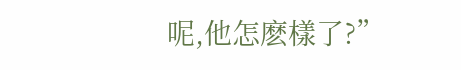呢,他怎麽樣了?”